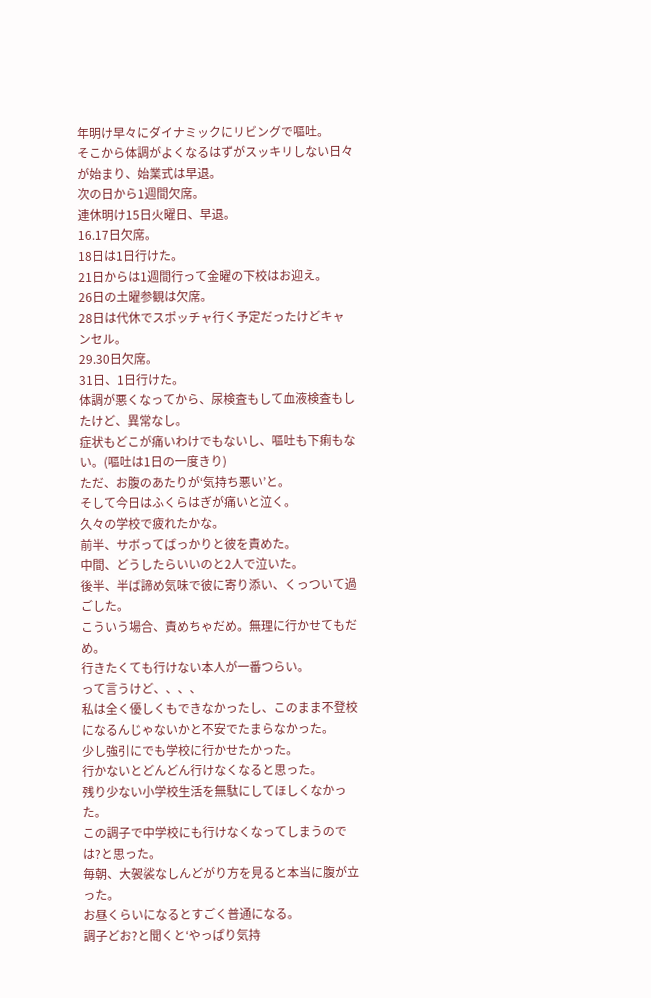年明け早々にダイナミックにリビングで嘔吐。
そこから体調がよくなるはずがスッキリしない日々が始まり、始業式は早退。
次の日から1週間欠席。
連休明け15日火曜日、早退。
16.17日欠席。
18日は1日行けた。
21日からは1週間行って金曜の下校はお迎え。
26日の土曜参観は欠席。
28日は代休でスポッチャ行く予定だったけどキャンセル。
29.30日欠席。
31日、1日行けた。
体調が悪くなってから、尿検査もして血液検査もしたけど、異常なし。
症状もどこが痛いわけでもないし、嘔吐も下痢もない。(嘔吐は1日の一度きり)
ただ、お腹のあたりが‘気持ち悪い’と。
そして今日はふくらはぎが痛いと泣く。
久々の学校で疲れたかな。
前半、サボってばっかりと彼を責めた。
中間、どうしたらいいのと2人で泣いた。
後半、半ば諦め気味で彼に寄り添い、くっついて過ごした。
こういう場合、責めちゃだめ。無理に行かせてもだめ。
行きたくても行けない本人が一番つらい。
って言うけど、、、、
私は全く優しくもできなかったし、このまま不登校になるんじゃないかと不安でたまらなかった。
少し強引にでも学校に行かせたかった。
行かないとどんどん行けなくなると思った。
残り少ない小学校生活を無駄にしてほしくなかった。
この調子で中学校にも行けなくなってしまうのでは?と思った。
毎朝、大袈裟なしんどがり方を見ると本当に腹が立った。
お昼くらいになるとすごく普通になる。
調子どお?と聞くと‘やっぱり気持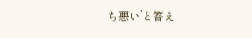ち悪い’と答え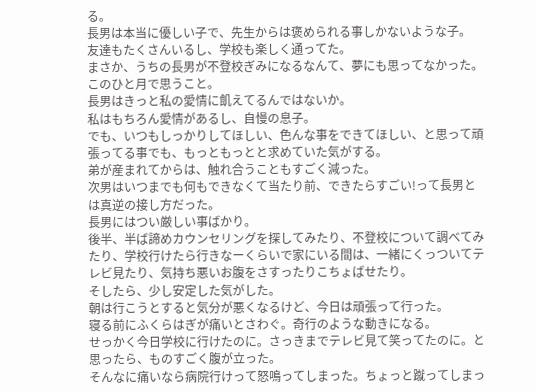る。
長男は本当に優しい子で、先生からは褒められる事しかないような子。
友達もたくさんいるし、学校も楽しく通ってた。
まさか、うちの長男が不登校ぎみになるなんて、夢にも思ってなかった。
このひと月で思うこと。
長男はきっと私の愛情に飢えてるんではないか。
私はもちろん愛情があるし、自慢の息子。
でも、いつもしっかりしてほしい、色んな事をできてほしい、と思って頑張ってる事でも、もっともっとと求めていた気がする。
弟が産まれてからは、触れ合うこともすごく減った。
次男はいつまでも何もできなくて当たり前、できたらすごい!って長男とは真逆の接し方だった。
長男にはつい厳しい事ばかり。
後半、半ば諦めカウンセリングを探してみたり、不登校について調べてみたり、学校行けたら行きなーくらいで家にいる間は、一緒にくっついてテレビ見たり、気持ち悪いお腹をさすったりこちょばせたり。
そしたら、少し安定した気がした。
朝は行こうとすると気分が悪くなるけど、今日は頑張って行った。
寝る前にふくらはぎが痛いとさわぐ。奇行のような動きになる。
せっかく今日学校に行けたのに。さっきまでテレビ見て笑ってたのに。と思ったら、ものすごく腹が立った。
そんなに痛いなら病院行けって怒鳴ってしまった。ちょっと蹴ってしまっ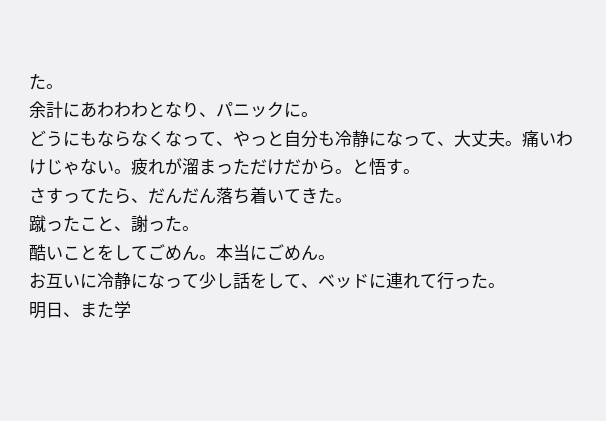た。
余計にあわわわとなり、パニックに。
どうにもならなくなって、やっと自分も冷静になって、大丈夫。痛いわけじゃない。疲れが溜まっただけだから。と悟す。
さすってたら、だんだん落ち着いてきた。
蹴ったこと、謝った。
酷いことをしてごめん。本当にごめん。
お互いに冷静になって少し話をして、ベッドに連れて行った。
明日、また学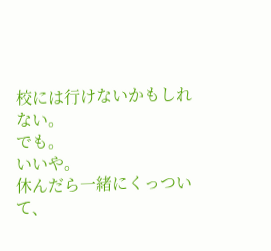校には行けないかもしれない。
でも。
いいや。
休んだら一緒にくっついて、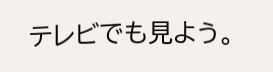テレビでも見よう。